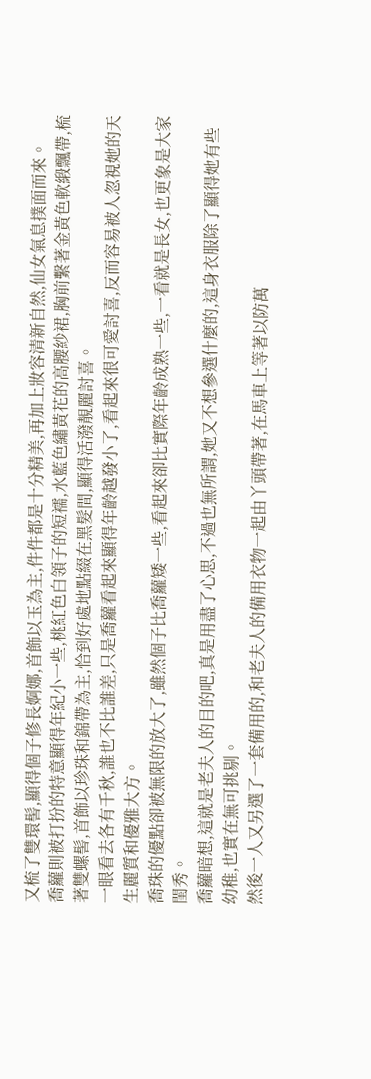又梳了雙環髻,顯得個子修長婀娜,首飾以玉為主,件件都是十分精美,再加上妝容清新自然,仙女氣息撲面而來。
喬蘿則被打扮的特意顯得年紀小一些,桃紅色白領子的短襦,水藍色繡黃花的高腰紗裙,胸前繫著金黃色軟緞飄帶,梳著雙螺髻,首飾以珍珠和錦帶為主,恰到好處地點綴在黑髮間,顯得活潑靚麗討喜。
一眼看去各有千秋,誰也不比誰差,只是喬蘿看起來顯得年齡越發小了,看起來很可愛討喜,反而容易被人忽視她的天生麗質和優雅大方。
喬珠的優點卻被無限的放大了,雖然個子比喬蘿矮一些,看起來卻比實際年齡成熟一些,一看就是長女,也更象是大家閨秀。
喬蘿暗想,這就是老夫人的目的吧,真是用盡了心思,不過也無所謂,她又不想參選什麼的,這身衣服除了顯得她有些幼稚,也實在無可挑剔。
然後一人又另選了一套備用的,和老夫人的備用衣物一起由丫頭帶著,在馬車上等著以防萬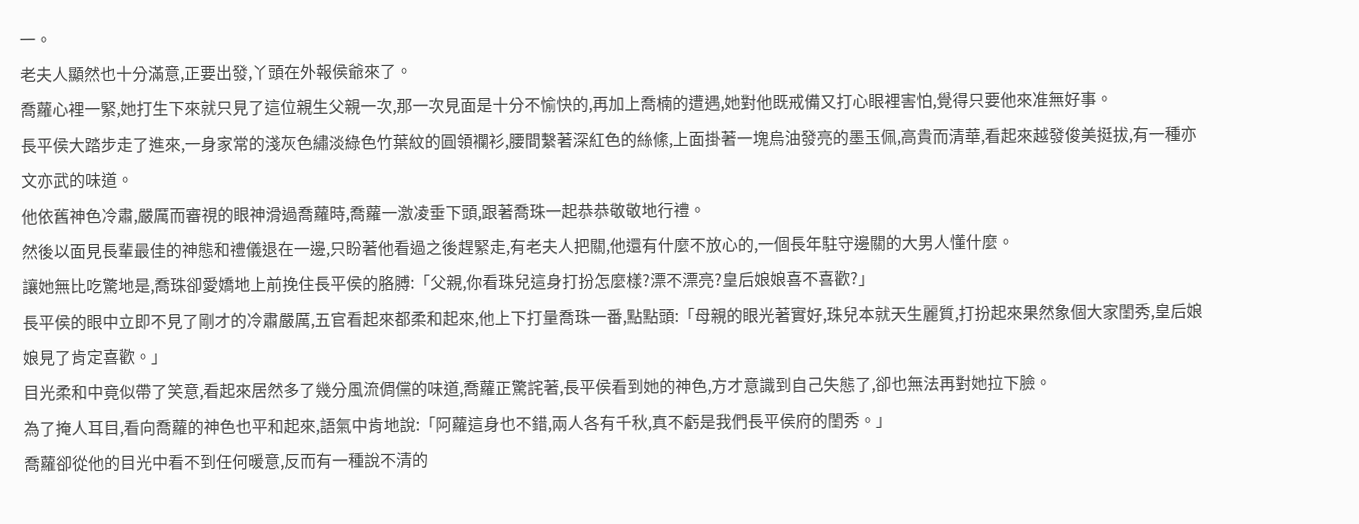一。
老夫人顯然也十分滿意,正要出發,丫頭在外報侯爺來了。
喬蘿心裡一緊,她打生下來就只見了這位親生父親一次,那一次見面是十分不愉快的,再加上喬楠的遭遇,她對他既戒備又打心眼裡害怕,覺得只要他來准無好事。
長平侯大踏步走了進來,一身家常的淺灰色繡淡綠色竹葉紋的圓領襴衫,腰間繫著深紅色的絲絛,上面掛著一塊烏油發亮的墨玉佩,高貴而清華,看起來越發俊美挺拔,有一種亦文亦武的味道。
他依舊神色冷肅,嚴厲而審視的眼神滑過喬蘿時,喬蘿一激凌垂下頭,跟著喬珠一起恭恭敬敬地行禮。
然後以面見長輩最佳的神態和禮儀退在一邊,只盼著他看過之後趕緊走,有老夫人把關,他還有什麼不放心的,一個長年駐守邊關的大男人懂什麼。
讓她無比吃驚地是,喬珠卻愛嬌地上前挽住長平侯的胳膊:「父親,你看珠兒這身打扮怎麼樣?漂不漂亮?皇后娘娘喜不喜歡?」
長平侯的眼中立即不見了剛才的冷肅嚴厲,五官看起來都柔和起來,他上下打量喬珠一番,點點頭:「母親的眼光著實好,珠兒本就天生麗質,打扮起來果然象個大家閨秀,皇后娘娘見了肯定喜歡。」
目光柔和中竟似帶了笑意,看起來居然多了幾分風流倜儻的味道,喬蘿正驚詫著,長平侯看到她的神色,方才意識到自己失態了,卻也無法再對她拉下臉。
為了掩人耳目,看向喬蘿的神色也平和起來,語氣中肯地說:「阿蘿這身也不錯,兩人各有千秋,真不虧是我們長平侯府的閨秀。」
喬蘿卻從他的目光中看不到任何暖意,反而有一種說不清的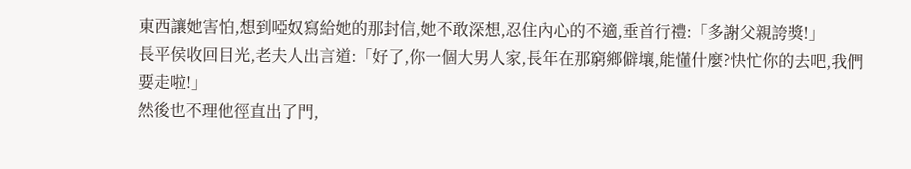東西讓她害怕,想到啞奴寫給她的那封信,她不敢深想,忍住內心的不適,垂首行禮:「多謝父親誇獎!」
長平侯收回目光,老夫人出言道:「好了,你一個大男人家,長年在那窮鄉僻壤,能懂什麼?快忙你的去吧,我們要走啦!」
然後也不理他徑直出了門,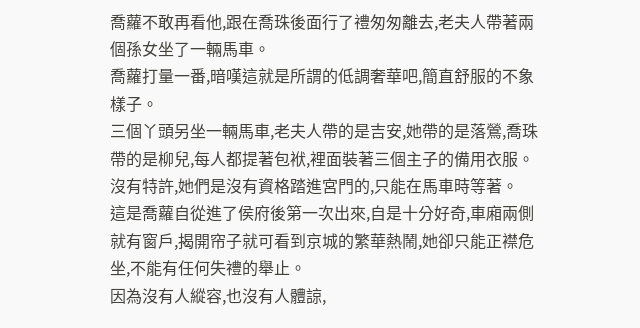喬蘿不敢再看他,跟在喬珠後面行了禮匆匆離去,老夫人帶著兩個孫女坐了一輛馬車。
喬蘿打量一番,暗嘆這就是所謂的低調奢華吧,簡直舒服的不象樣子。
三個丫頭另坐一輛馬車,老夫人帶的是吉安,她帶的是落鶯,喬珠帶的是柳兒,每人都提著包袱,裡面裝著三個主子的備用衣服。沒有特許,她們是沒有資格踏進宮門的,只能在馬車時等著。
這是喬蘿自從進了侯府後第一次出來,自是十分好奇,車廂兩側就有窗戶,揭開帘子就可看到京城的繁華熱鬧,她卻只能正襟危坐,不能有任何失禮的舉止。
因為沒有人縱容,也沒有人體諒,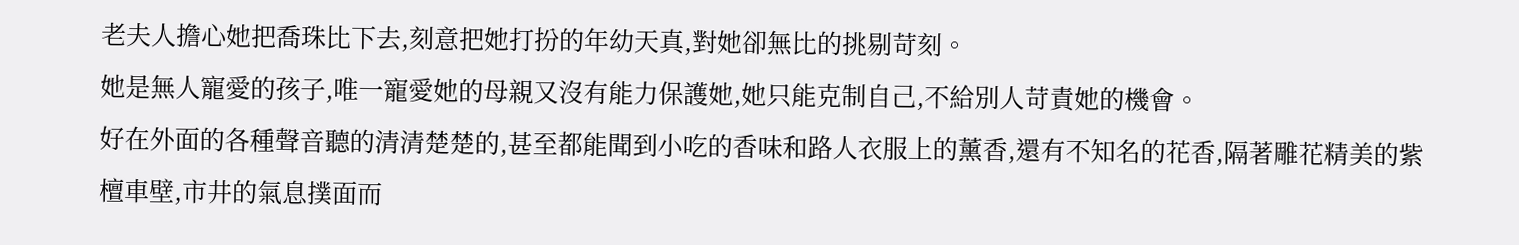老夫人擔心她把喬珠比下去,刻意把她打扮的年幼天真,對她卻無比的挑剔苛刻。
她是無人寵愛的孩子,唯一寵愛她的母親又沒有能力保護她,她只能克制自己,不給別人苛責她的機會。
好在外面的各種聲音聽的清清楚楚的,甚至都能聞到小吃的香味和路人衣服上的薰香,還有不知名的花香,隔著雕花精美的紫檀車壁,市井的氣息撲面而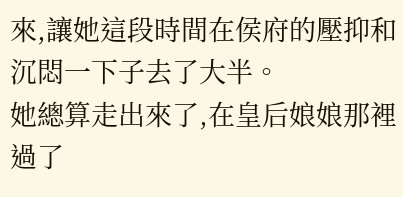來,讓她這段時間在侯府的壓抑和沉悶一下子去了大半。
她總算走出來了,在皇后娘娘那裡過了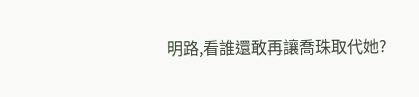明路,看誰還敢再讓喬珠取代她?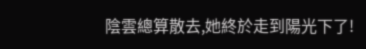陰雲總算散去,她終於走到陽光下了!